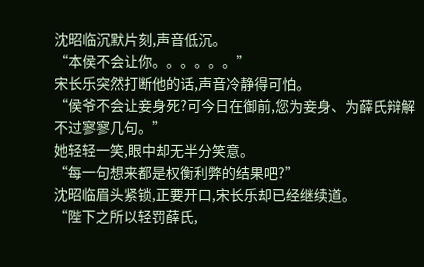沈昭临沉默片刻,声音低沉。
“本侯不会让你。。。。。。”
宋长乐突然打断他的话,声音冷静得可怕。
“侯爷不会让妾身死?可今日在御前,您为妾身、为薛氏辩解不过寥寥几句。”
她轻轻一笑,眼中却无半分笑意。
“每一句想来都是权衡利弊的结果吧?”
沈昭临眉头紧锁,正要开口,宋长乐却已经继续道。
“陛下之所以轻罚薛氏,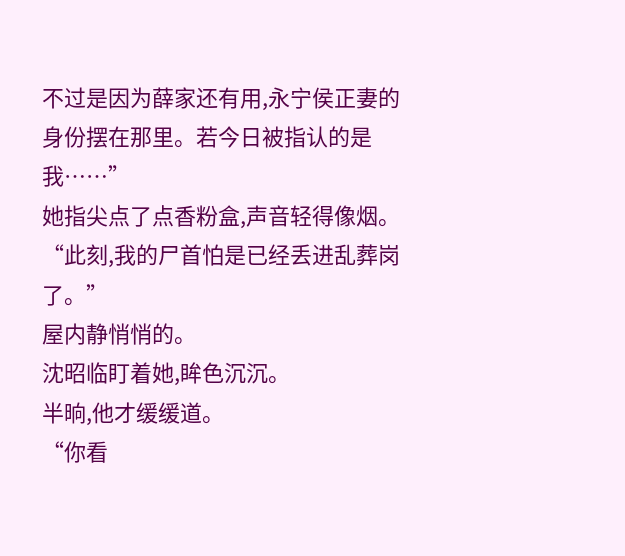不过是因为薛家还有用,永宁侯正妻的身份摆在那里。若今日被指认的是我……”
她指尖点了点香粉盒,声音轻得像烟。
“此刻,我的尸首怕是已经丢进乱葬岗了。”
屋内静悄悄的。
沈昭临盯着她,眸色沉沉。
半晌,他才缓缓道。
“你看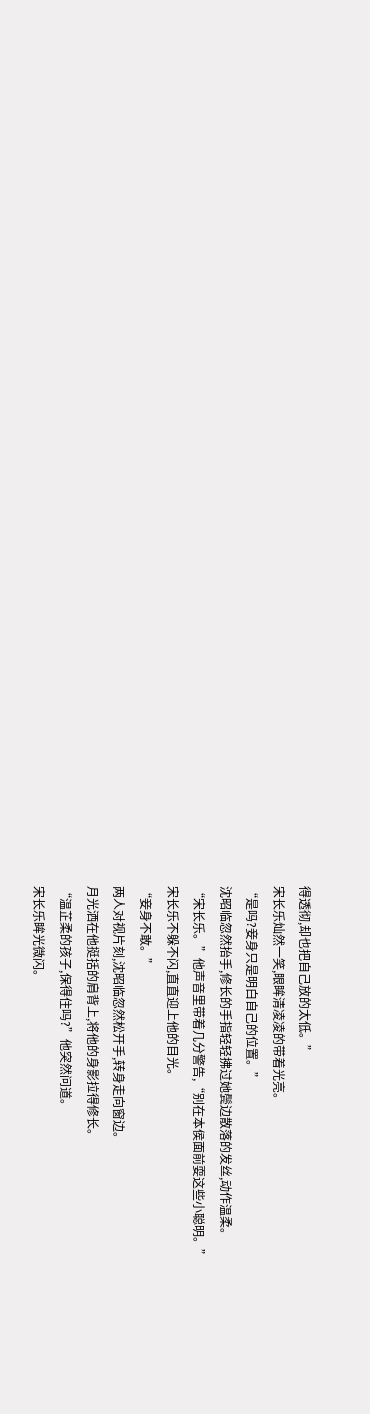得透彻,却也把自己放的太低。”
宋长乐灿然一笑,眼眸清凌凌的带着光亮。
“是吗?妾身只是明白自己的位置。”
沈昭临忽然抬手,修长的手指轻轻拂过她鬓边散落的发丝,动作温柔。
“宋长乐。”他声音里带着几分警告,“别在本侯面前耍这些小聪明。”
宋长乐不躲不闪,直直迎上他的目光。
“妾身不敢。”
两人对视片刻,沈昭临忽然松开手,转身走向窗边。
月光洒在他挺括的肩背上,将他的身影拉得修长。
“温芷柔的孩子,保得住吗?”他突然问道。
宋长乐眸光微闪。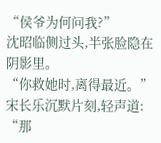“侯爷为何问我?”
沈昭临侧过头,半张脸隐在阴影里。
“你救她时,离得最近。”
宋长乐沉默片刻,轻声道:
“那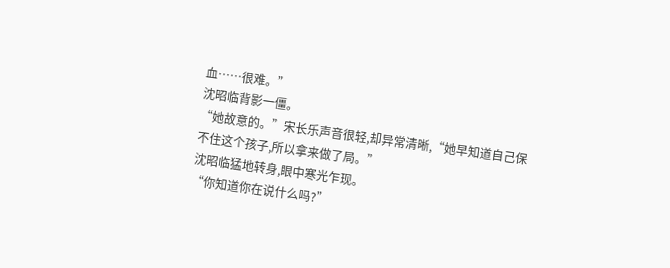血……很难。”
沈昭临背影一僵。
“她故意的。”宋长乐声音很轻,却异常清晰,“她早知道自己保不住这个孩子,所以拿来做了局。”
沈昭临猛地转身,眼中寒光乍现。
“你知道你在说什么吗?”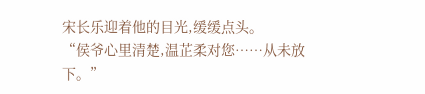宋长乐迎着他的目光,缓缓点头。
“侯爷心里清楚,温芷柔对您……从未放下。”